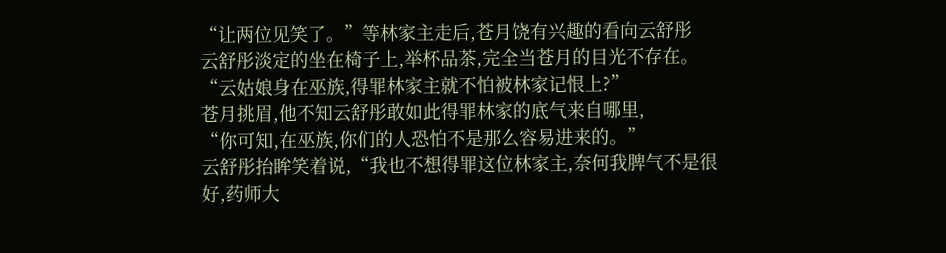“让两位见笑了。”等林家主走后,苍月饶有兴趣的看向云舒彤
云舒彤淡定的坐在椅子上,举杯品茶,完全当苍月的目光不存在。
“云姑娘身在巫族,得罪林家主就不怕被林家记恨上?”
苍月挑眉,他不知云舒彤敢如此得罪林家的底气来自哪里,
“你可知,在巫族,你们的人恐怕不是那么容易进来的。”
云舒彤抬眸笑着说,“我也不想得罪这位林家主,奈何我脾气不是很好,药师大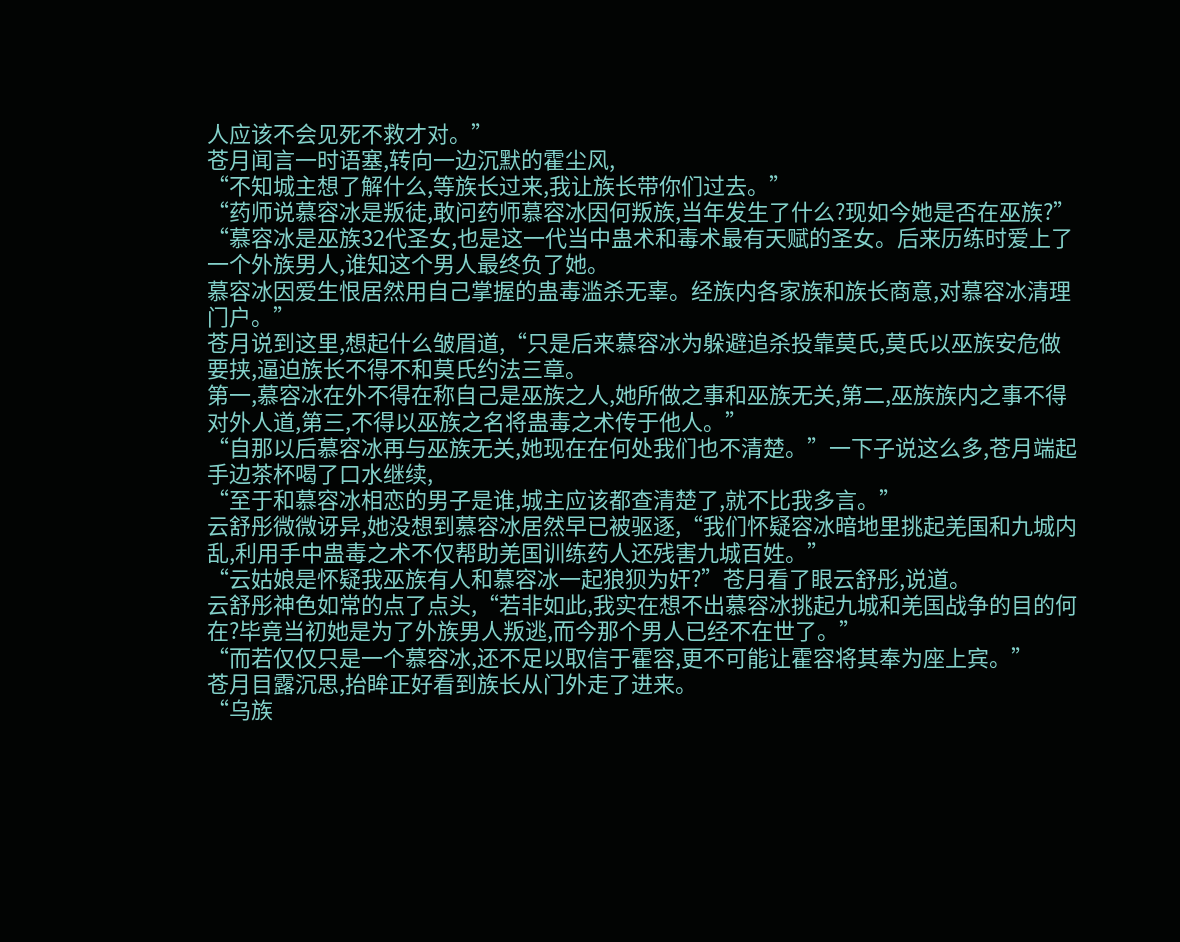人应该不会见死不救才对。”
苍月闻言一时语塞,转向一边沉默的霍尘风,
“不知城主想了解什么,等族长过来,我让族长带你们过去。”
“药师说慕容冰是叛徒,敢问药师慕容冰因何叛族,当年发生了什么?现如今她是否在巫族?”
“慕容冰是巫族32代圣女,也是这一代当中蛊术和毒术最有天赋的圣女。后来历练时爱上了一个外族男人,谁知这个男人最终负了她。
慕容冰因爱生恨居然用自己掌握的蛊毒滥杀无辜。经族内各家族和族长商意,对慕容冰清理门户。”
苍月说到这里,想起什么皱眉道,“只是后来慕容冰为躲避追杀投靠莫氏,莫氏以巫族安危做要挟,逼迫族长不得不和莫氏约法三章。
第一,慕容冰在外不得在称自己是巫族之人,她所做之事和巫族无关,第二,巫族族内之事不得对外人道,第三,不得以巫族之名将蛊毒之术传于他人。”
“自那以后慕容冰再与巫族无关,她现在在何处我们也不清楚。”一下子说这么多,苍月端起手边茶杯喝了口水继续,
“至于和慕容冰相恋的男子是谁,城主应该都查清楚了,就不比我多言。”
云舒彤微微讶异,她没想到慕容冰居然早已被驱逐,“我们怀疑容冰暗地里挑起羌国和九城内乱,利用手中蛊毒之术不仅帮助羌国训练药人还残害九城百姓。”
“云姑娘是怀疑我巫族有人和慕容冰一起狼狈为奸?”苍月看了眼云舒彤,说道。
云舒彤神色如常的点了点头,“若非如此,我实在想不出慕容冰挑起九城和羌国战争的目的何在?毕竟当初她是为了外族男人叛逃,而今那个男人已经不在世了。”
“而若仅仅只是一个慕容冰,还不足以取信于霍容,更不可能让霍容将其奉为座上宾。”
苍月目露沉思,抬眸正好看到族长从门外走了进来。
“乌族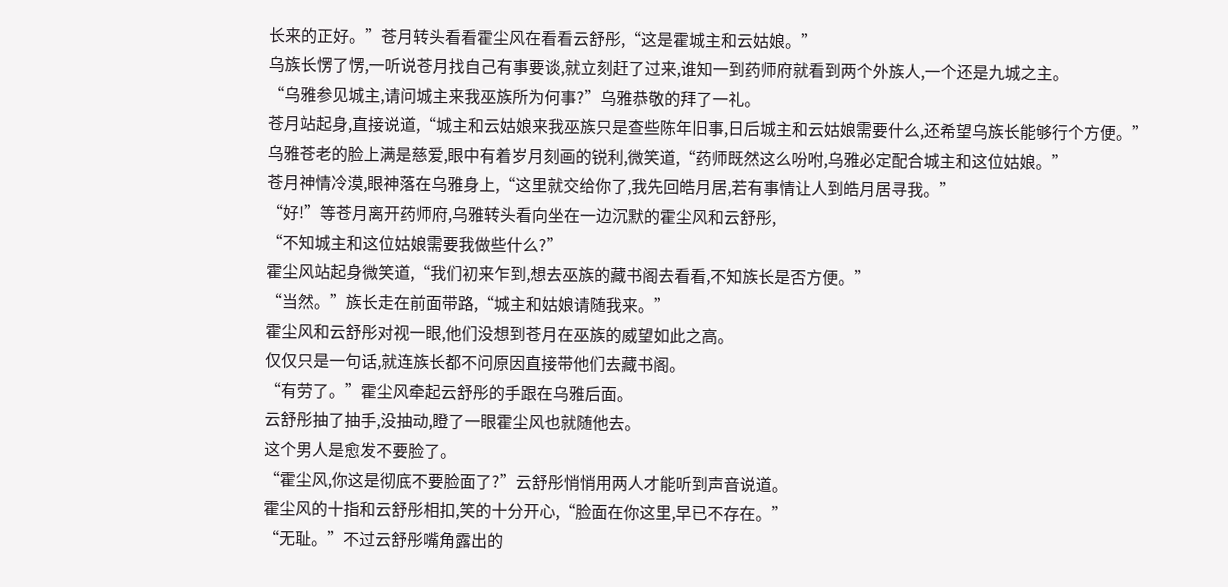长来的正好。”苍月转头看看霍尘风在看看云舒彤,“这是霍城主和云姑娘。”
乌族长愣了愣,一听说苍月找自己有事要谈,就立刻赶了过来,谁知一到药师府就看到两个外族人,一个还是九城之主。
“乌雅参见城主,请问城主来我巫族所为何事?”乌雅恭敬的拜了一礼。
苍月站起身,直接说道,“城主和云姑娘来我巫族只是查些陈年旧事,日后城主和云姑娘需要什么,还希望乌族长能够行个方便。”
乌雅苍老的脸上满是慈爱,眼中有着岁月刻画的锐利,微笑道,“药师既然这么吩咐,乌雅必定配合城主和这位姑娘。”
苍月神情冷漠,眼神落在乌雅身上,“这里就交给你了,我先回皓月居,若有事情让人到皓月居寻我。”
“好!”等苍月离开药师府,乌雅转头看向坐在一边沉默的霍尘风和云舒彤,
“不知城主和这位姑娘需要我做些什么?”
霍尘风站起身微笑道,“我们初来乍到,想去巫族的藏书阁去看看,不知族长是否方便。”
“当然。”族长走在前面带路,“城主和姑娘请随我来。”
霍尘风和云舒彤对视一眼,他们没想到苍月在巫族的威望如此之高。
仅仅只是一句话,就连族长都不问原因直接带他们去藏书阁。
“有劳了。”霍尘风牵起云舒彤的手跟在乌雅后面。
云舒彤抽了抽手,没抽动,瞪了一眼霍尘风也就随他去。
这个男人是愈发不要脸了。
“霍尘风,你这是彻底不要脸面了?”云舒彤悄悄用两人才能听到声音说道。
霍尘风的十指和云舒彤相扣,笑的十分开心,“脸面在你这里,早已不存在。”
“无耻。”不过云舒彤嘴角露出的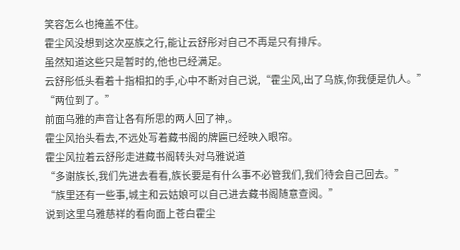笑容怎么也掩盖不住。
霍尘风没想到这次巫族之行,能让云舒彤对自己不再是只有排斥。
虽然知道这些只是暂时的,他也已经满足。
云舒彤低头看着十指相扣的手,心中不断对自己说,“霍尘风,出了乌族,你我便是仇人。”
“两位到了。”
前面乌雅的声音让各有所思的两人回了神,。
霍尘风抬头看去,不远处写着藏书阁的牌匾已经映入眼帘。
霍尘风拉着云舒彤走进藏书阁转头对乌雅说道
“多谢族长,我们先进去看看,族长要是有什么事不必管我们,我们待会自己回去。”
“族里还有一些事,城主和云姑娘可以自己进去藏书阁随意查阅。”
说到这里乌雅慈祥的看向面上苍白霍尘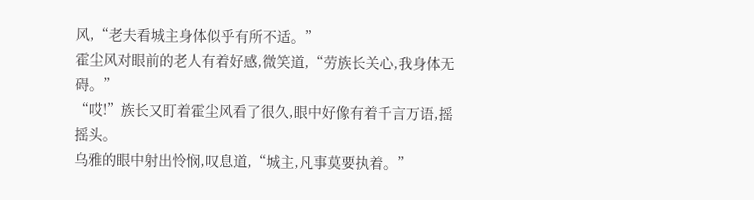风,“老夫看城主身体似乎有所不适。”
霍尘风对眼前的老人有着好感,微笑道,“劳族长关心,我身体无碍。”
“哎!”族长又盯着霍尘风看了很久,眼中好像有着千言万语,摇摇头。
乌雅的眼中射出怜悯,叹息道,“城主,凡事莫要执着。”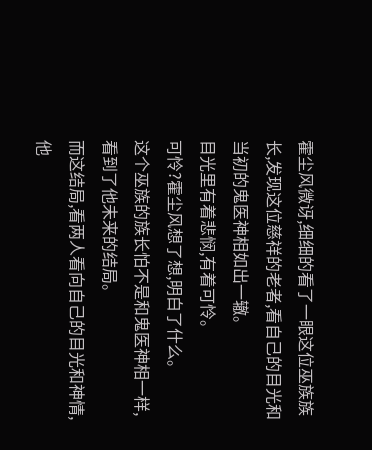霍尘风微讶,细细的看了一眼这位巫族族长,发现这位慈祥的老者,看自己的目光和当初的鬼医神相如出一辙。
目光里有着悲悯,有着可怜。
可怜?霍尘风想了想,明白了什么。
这个巫族的族长怕不是和鬼医神相一样,看到了他未来的结局。
而这结局,看两人看向自己的目光和神情,他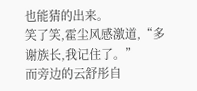也能猜的出来。
笑了笑,霍尘风感激道,“多谢族长,我记住了。”
而旁边的云舒彤自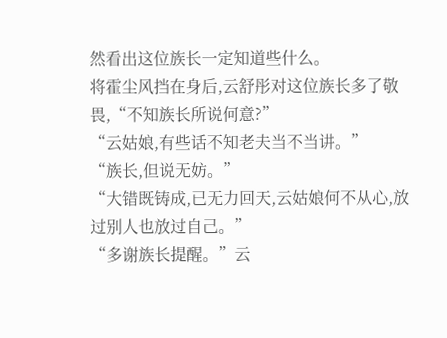然看出这位族长一定知道些什么。
将霍尘风挡在身后,云舒彤对这位族长多了敬畏,“不知族长所说何意?”
“云姑娘,有些话不知老夫当不当讲。”
“族长,但说无妨。”
“大错既铸成,已无力回天,云姑娘何不从心,放过别人也放过自己。”
“多谢族长提醒。”云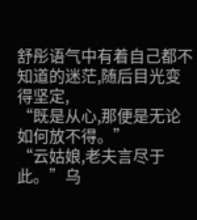舒彤语气中有着自己都不知道的迷茫,随后目光变得坚定,
“既是从心,那便是无论如何放不得。”
“云姑娘,老夫言尽于此。”乌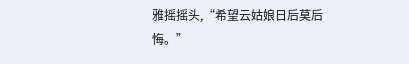雅摇摇头,“希望云姑娘日后莫后悔。”